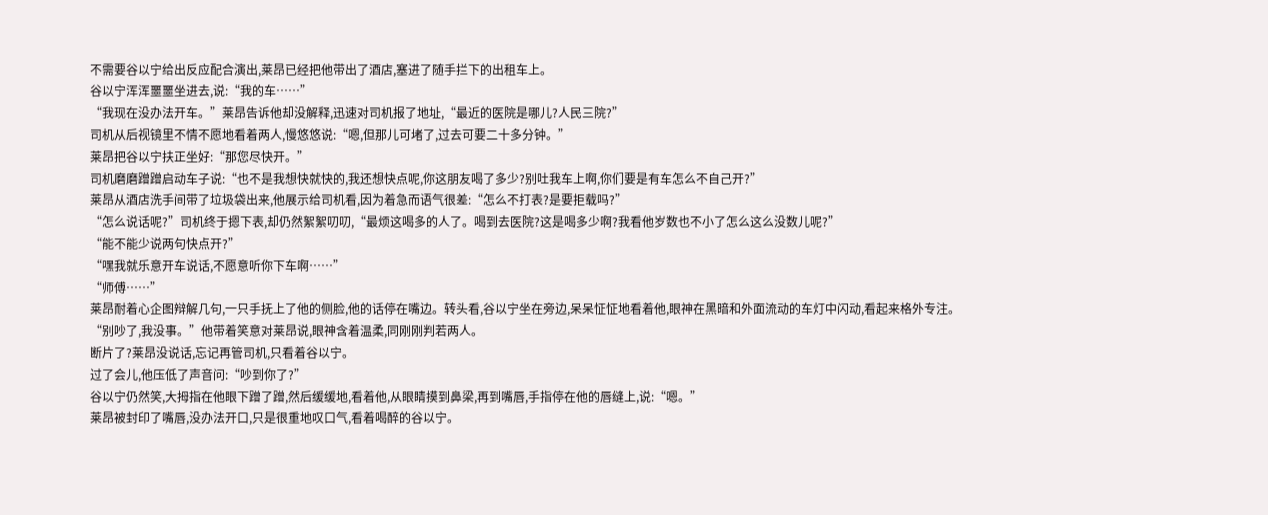不需要谷以宁给出反应配合演出,莱昂已经把他带出了酒店,塞进了随手拦下的出租车上。
谷以宁浑浑噩噩坐进去,说:“我的车……”
“我现在没办法开车。”莱昂告诉他却没解释,迅速对司机报了地址,“最近的医院是哪儿?人民三院?”
司机从后视镜里不情不愿地看着两人,慢悠悠说:“嗯,但那儿可堵了,过去可要二十多分钟。”
莱昂把谷以宁扶正坐好:“那您尽快开。”
司机磨磨蹭蹭启动车子说:“也不是我想快就快的,我还想快点呢,你这朋友喝了多少?别吐我车上啊,你们要是有车怎么不自己开?”
莱昂从酒店洗手间带了垃圾袋出来,他展示给司机看,因为着急而语气很差:“怎么不打表?是要拒载吗?”
“怎么说话呢?”司机终于摁下表,却仍然絮絮叨叨,“最烦这喝多的人了。喝到去医院?这是喝多少啊?我看他岁数也不小了怎么这么没数儿呢?”
“能不能少说两句快点开?”
“嘿我就乐意开车说话,不愿意听你下车啊……”
“师傅……”
莱昂耐着心企图辩解几句,一只手抚上了他的侧脸,他的话停在嘴边。转头看,谷以宁坐在旁边,呆呆怔怔地看着他,眼神在黑暗和外面流动的车灯中闪动,看起来格外专注。
“别吵了,我没事。”他带着笑意对莱昂说,眼神含着温柔,同刚刚判若两人。
断片了?莱昂没说话,忘记再管司机,只看着谷以宁。
过了会儿,他压低了声音问:“吵到你了?”
谷以宁仍然笑,大拇指在他眼下蹭了蹭,然后缓缓地,看着他,从眼睛摸到鼻梁,再到嘴唇,手指停在他的唇缝上,说:“嗯。”
莱昂被封印了嘴唇,没办法开口,只是很重地叹口气,看着喝醉的谷以宁。